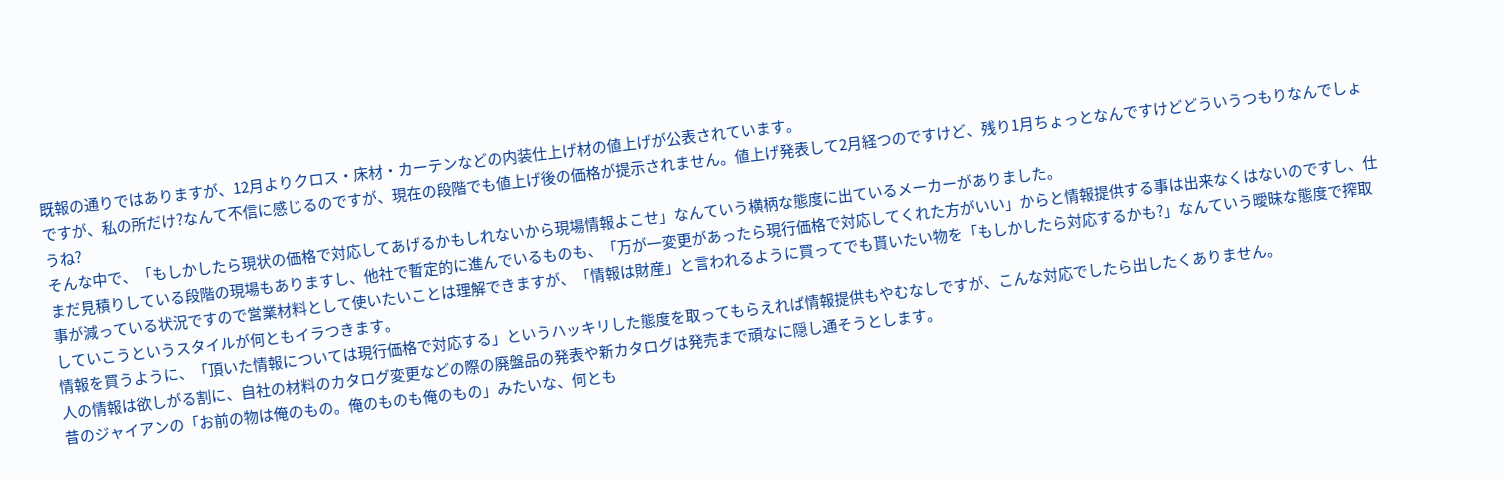既報の通りではありますが、12月よりクロス・床材・カーテンなどの内装仕上げ材の値上げが公表されています。
ですが、私の所だけ?なんて不信に感じるのですが、現在の段階でも値上げ後の価格が提示されません。値上げ発表して2月経つのですけど、残り1月ちょっとなんですけどどういうつもりなんでしょうね?
そんな中で、「もしかしたら現状の価格で対応してあげるかもしれないから現場情報よこせ」なんていう横柄な態度に出ているメーカーがありました。
まだ見積りしている段階の現場もありますし、他社で暫定的に進んでいるものも、「万が一変更があったら現行価格で対応してくれた方がいい」からと情報提供する事は出来なくはないのですし、仕事が減っている状況ですので営業材料として使いたいことは理解できますが、「情報は財産」と言われるように買ってでも貰いたい物を「もしかしたら対応するかも?」なんていう曖昧な態度で搾取していこうというスタイルが何ともイラつきます。
情報を買うように、「頂いた情報については現行価格で対応する」というハッキリした態度を取ってもらえれば情報提供もやむなしですが、こんな対応でしたら出したくありません。
人の情報は欲しがる割に、自社の材料のカタログ変更などの際の廃盤品の発表や新カタログは発売まで頑なに隠し通そうとします。
昔のジャイアンの「お前の物は俺のもの。俺のものも俺のもの」みたいな、何とも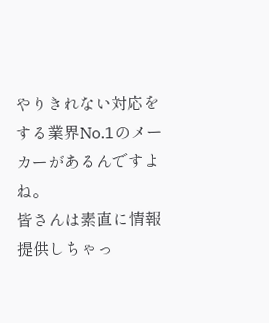やりきれない対応をする業界No.1のメーカーがあるんですよね。
皆さんは素直に情報提供しちゃっ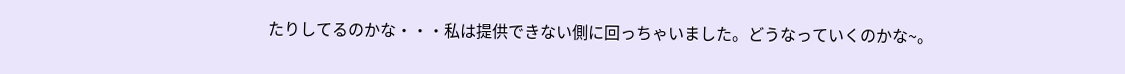たりしてるのかな・・・私は提供できない側に回っちゃいました。どうなっていくのかな~。